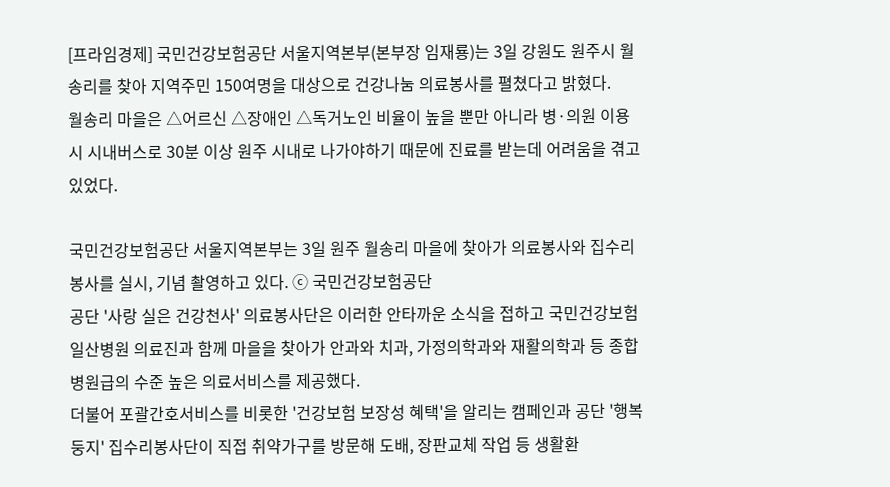[프라임경제] 국민건강보험공단 서울지역본부(본부장 임재룡)는 3일 강원도 원주시 월송리를 찾아 지역주민 150여명을 대상으로 건강나눔 의료봉사를 펼쳤다고 밝혔다.
월송리 마을은 △어르신 △장애인 △독거노인 비율이 높을 뿐만 아니라 병·의원 이용 시 시내버스로 30분 이상 원주 시내로 나가야하기 때문에 진료를 받는데 어려움을 겪고 있었다.

국민건강보험공단 서울지역본부는 3일 원주 월송리 마을에 찾아가 의료봉사와 집수리봉사를 실시, 기념 촬영하고 있다. ⓒ 국민건강보험공단
공단 '사랑 실은 건강천사' 의료봉사단은 이러한 안타까운 소식을 접하고 국민건강보험 일산병원 의료진과 함께 마을을 찾아가 안과와 치과, 가정의학과와 재활의학과 등 종합병원급의 수준 높은 의료서비스를 제공했다.
더불어 포괄간호서비스를 비롯한 '건강보험 보장성 혜택'을 알리는 캠페인과 공단 '행복둥지' 집수리봉사단이 직접 취약가구를 방문해 도배, 장판교체 작업 등 생활환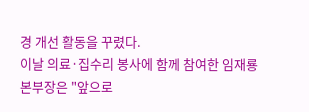경 개선 활동을 꾸렸다.
이날 의료·집수리 봉사에 함께 참여한 임재룡 본부장은 "앞으로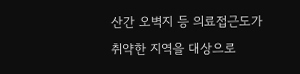산간 오벽지 등 의료접근도가 취약한 지역을 대상으로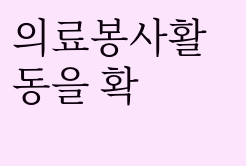의료봉사활동을 확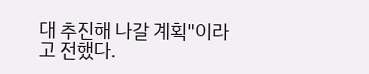대 추진해 나갈 계획"이라고 전했다.